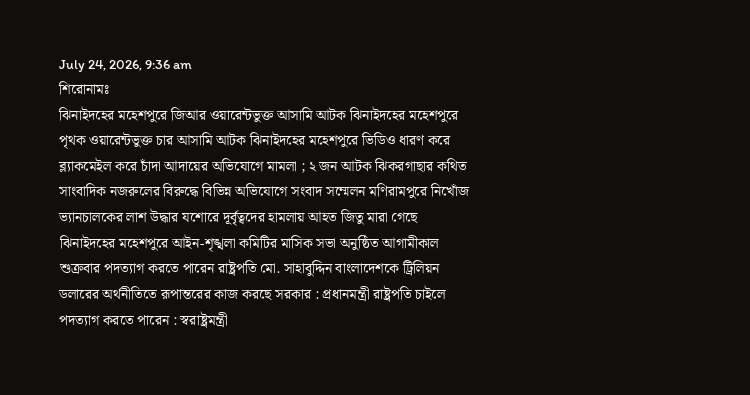July 24, 2026, 9:36 am
শিরোনামঃ
ঝিনাইদহের মহেশপুরে জিআর ওয়ারেন্টভুক্ত আসামি আটক ঝিনাইদহের মহেশপুরে পৃথক ওয়ারেন্টভুক্ত চার আসামি আটক ঝিনাইদহের মহেশপুরে ভিডিও ধারণ করে ব্ল্যাকমেইল করে চাঁদা আদায়ের অভিযোগে মামলা ; ২ জন আটক ঝিকরগাছার কথিত সাংবাদিক নজরুলের বিরুদ্ধে বিভিন্ন অভিযোগে সংবাদ সম্মেলন মণিরামপুরে নিখোঁজ ভ্যানচালকের লাশ উদ্ধার যশোরে দূর্বৃত্বদের হামলায় আহত জিতু মারা গেছে ঝিনাইদহের মহেশপুরে আইন-শৃঙ্খলা কমিটির মাসিক সভা অনুষ্ঠিত আগামীকাল শুক্রবার পদত্যাগ করতে পারেন রাষ্ট্রপতি মো. সাহাবুদ্দিন বাংলাদেশকে ট্রিলিয়ন ডলারের অর্থনীতিতে রূপান্তরের কাজ করছে সরকার : প্রধানমন্ত্রী রাষ্ট্রপতি চাইলে পদত্যাগ করতে পারেন : স্বরাষ্ট্রমন্ত্রী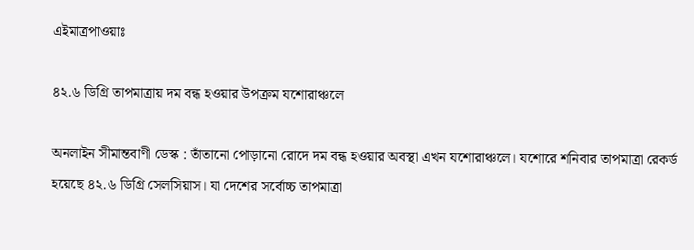এইমাত্রপাওয়াঃ

৪২.৬ ডিগ্রি তাপমাত্রায় দম বন্ধ হওয়ার উপক্রম যশোরাঞ্চলে

অনলাইন সীমান্তবাণী ডেস্ক : তাঁতানো পোড়ানো রোদে দম বন্ধ হওয়ার অবস্থা এখন যশোরাঞ্চলে। যশোরে শনিবার তাপমাত্রা রেকর্ড হয়েছে ৪২.৬ ডিগ্রি সেলসিয়াস। যা দেশের সর্বোচ্চ তাপমাত্রা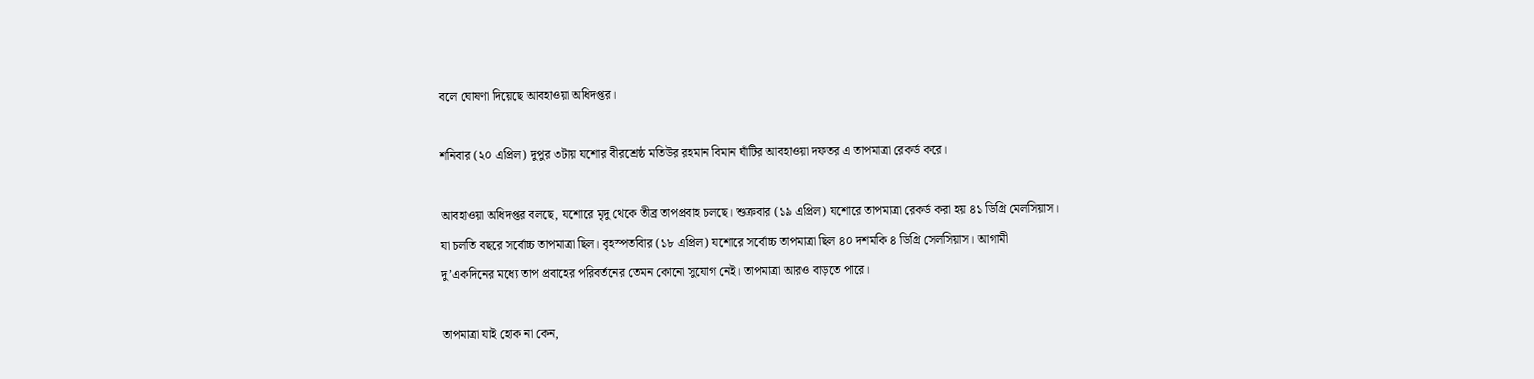বলে ঘোষণা দিয়েছে আবহাওয়া অধিদপ্তর।

শনিবার (২০ এপ্রিল) দুপুর ৩টায় যশোর বীরশ্রেষ্ঠ মতিউর রহমান বিমান ঘাঁটির আবহাওয়া দফতর এ তাপমাত্রা রেকর্ড করে।

আবহাওয়া অধিদপ্তর বলছে, যশোরে মৃদু থেকে তীব্র তাপপ্রবাহ চলছে। শুক্রবার (১৯ এপ্রিল) যশোরে তাপমাত্রা রেকর্ড করা হয় ৪১ ডিগ্রি মেলসিয়াস। যা চলতি বছরে সর্বোচ্চ তাপমাত্রা ছিল। বৃহস্পতবিার (১৮ এপ্রিল) যশোরে সর্বোচ্চ তাপমাত্রা ছিল ৪০ দশমকি ৪ ডিগ্রি সেলসিয়াস। আগামী দু’একদিনের মধ্যে তাপ প্রবাহের পরিবর্তনের তেমন কোনো সুযোগ নেই। তাপমাত্রা আরও বাড়তে পারে।

তাপমাত্রা যাই হোক না কেন,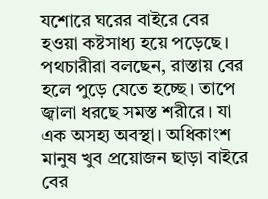যশোরে ঘরের বাইরে বের হওয়া কষ্টসাধ্য হয়ে পড়েছে। পথচারীরা বলছেন, রাস্তায় বের হলে পুড়ে যেতে হচ্ছে। তাপে জ্বালা ধরছে সমস্ত শরীরে। যা এক অসহ্য অবস্থা। অধিকাংশ মানুষ খুব প্রয়োজন ছাড়া বাইরে বের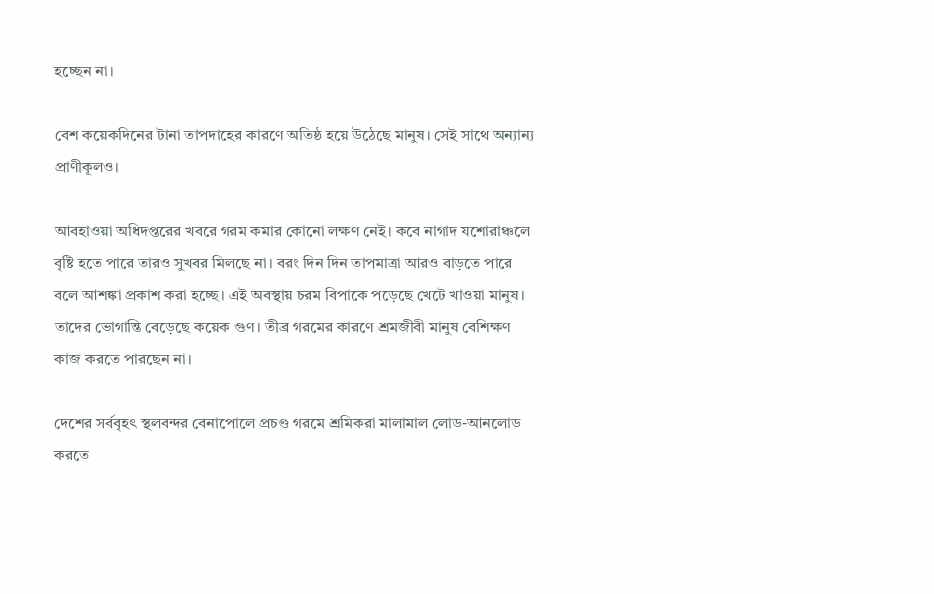হচ্ছেন না।

বেশ কয়েকদিনের টানা তাপদাহের কারণে অতিষ্ঠ হয়ে উঠেছে মানুষ। সেই সাথে অন্যান্য প্রাণীকূলও।

আবহাওয়া অধিদপ্তরের খবরে গরম কমার কোনো লক্ষণ নেই। কবে নাগাদ যশোরাঞ্চলে বৃষ্টি হতে পারে তারও সুখবর মিলছে না। বরং দিন দিন তাপমাত্রা আরও বাড়তে পারে বলে আশঙ্কা প্রকাশ করা হচ্ছে। এই অবস্থায় চরম বিপাকে পড়েছে খেটে খাওয়া মানুষ। তাদের ভোগান্তি বেড়েছে কয়েক গুণ। তীব্র গরমের কারণে শ্রমজীবী মানুষ বেশিক্ষণ কাজ করতে পারছেন না।

দেশের সর্ববৃহৎ স্থলবন্দর বেনাপোলে প্রচণ্ড গরমে শ্রমিকরা মালামাল লোড-আনলোড করতে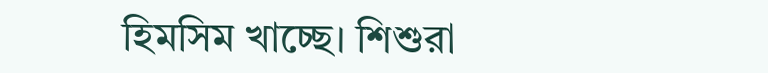হিমসিম খাচ্ছে। শিশুরা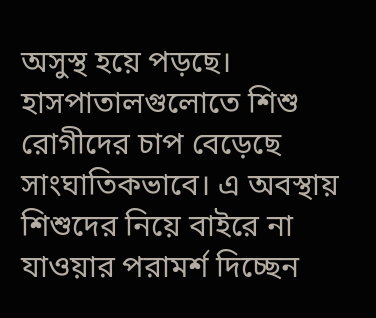অসুস্থ হয়ে পড়ছে। হাসপাতালগুলোতে শিশু রোগীদের চাপ বেড়েছে সাংঘাতিকভাবে। এ অবস্থায় শিশুদের নিয়ে বাইরে না যাওয়ার পরামর্শ দিচ্ছেন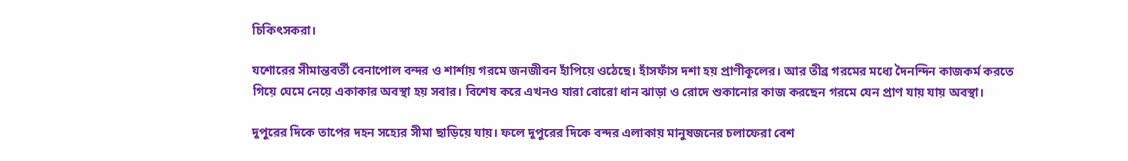চিকিৎসকরা।

যশোরের সীমান্তবর্তী বেনাপোল বন্দর ও শার্শায় গরমে জনজীবন হাঁপিয়ে ওঠেছে। হাঁসফাঁস দশা হয় প্রাণীকূলের। আর তীব্র গরমের মধ্যে দৈনন্দিন কাজকর্ম করতে গিয়ে ঘেমে নেয়ে একাকার অবস্থা হয় সবার। বিশেষ করে এখনও যারা বোরো ধান ঝাড়া ও রোদে শুকানোর কাজ করছেন গরমে যেন প্রাণ যায় যায় অবস্থা।

দুপুরের দিকে তাপের দহন সহ্যের সীমা ছাড়িয়ে যায়। ফলে দুপুরের দিকে বন্দর এলাকায় মানুষজনের চলাফেরা বেশ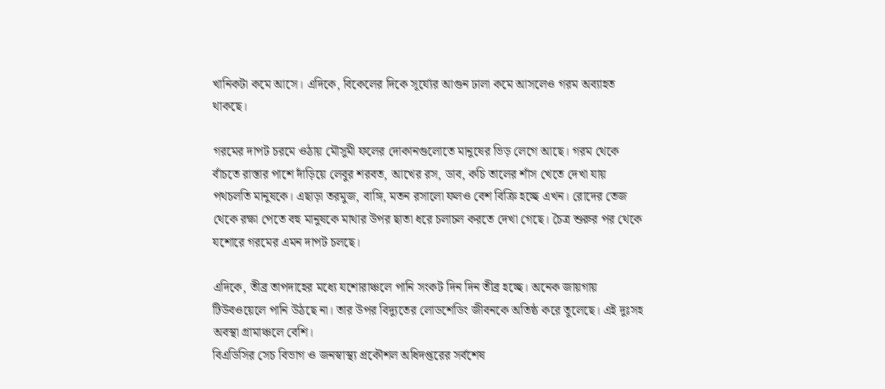খানিকটা কমে আসে। এদিকে, বিকেলের দিকে সূর্য্যের আগুন ঢালা কমে আসলেও গরম অব্যাহত থাকছে।

গরমের দাপট চরমে ওঠায় মৌসুমী ফলের দোকানগুলোতে মানুষের ভিড় লেগে আছে। গরম থেকে বাঁচতে রাস্তার পাশে দাঁড়িয়ে লেবুর শরবত, আখের রস, ডাব, কচি তালের শাঁস খেতে দেখা যায় পথচলতি মানুষকে। এছাড়া তরমুজ, বাঙ্গি, মতন রসালো ফলও বেশ বিক্রি হচ্ছে এখন। রোদের তেজ থেকে রক্ষা পেতে বহু মানুষকে মাথার উপর ছাতা ধরে চলাচল করতে দেখা গেছে। চৈত্র শুরুর পর থেকে যশোরে গরমের এমন দাপট চলছে।

এদিকে, তীব্র তাপদাহের মধ্যে যশোরাঞ্চলে পানি সংকট দিন দিন তীব্র হচ্ছে। অনেক জায়গায় টিউবওয়েলে পানি উঠছে না। তার উপর বিদ্যুতের লোডশেডিং জীবনকে অতিষ্ঠ করে তুলেছে। এই দুঃসহ অবস্থা গ্রামাঞ্চলে বেশি।
বিএডিসির সেচ বিভাগ ও জনস্বাস্থ্য প্রকৌশল অধিদপ্তরের সর্বশেষ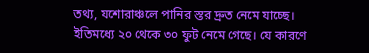তথ্য, যশোরাঞ্চলে পানির স্তর দ্রুত নেমে যাচ্ছে। ইতিমধ্যে ২০ থেকে ৩০ ফুট নেমে গেছে। যে কারণে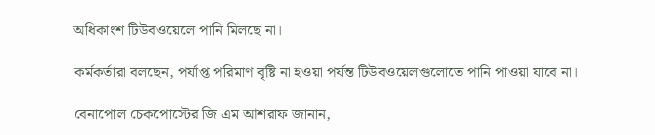অধিকাংশ টিউবওয়েলে পানি মিলছে না।

কর্মকর্তারা বলছেন, পর্যাপ্ত পরিমাণ বৃষ্টি না হওয়া পর্যন্ত টিউবওয়েলগুলোতে পানি পাওয়া যাবে না।

বেনাপোল চেকপোস্টের জি এম আশরাফ জানান,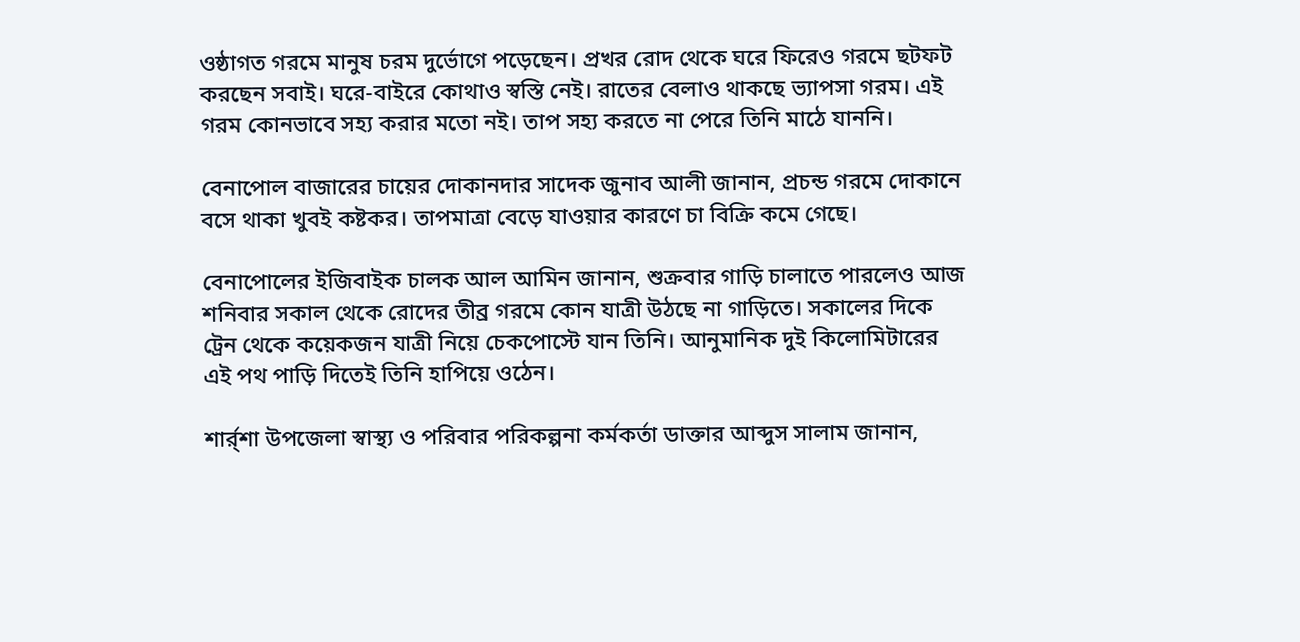ওষ্ঠাগত গরমে মানুষ চরম দুর্ভোগে পড়েছেন। প্রখর রোদ থেকে ঘরে ফিরেও গরমে ছটফট করছেন সবাই। ঘরে-বাইরে কোথাও স্বস্তি নেই। রাতের বেলাও থাকছে ভ্যাপসা গরম। এই গরম কোনভাবে সহ্য করার মতো নই। তাপ সহ্য করতে না পেরে তিনি মাঠে যাননি।

বেনাপোল বাজারের চায়ের দোকানদার সাদেক জুনাব আলী জানান, প্রচন্ড গরমে দোকানে বসে থাকা খুবই কষ্টকর। তাপমাত্রা বেড়ে যাওয়ার কারণে চা বিক্রি কমে গেছে।

বেনাপোলের ইজিবাইক চালক আল আমিন জানান, শুক্রবার গাড়ি চালাতে পারলেও আজ শনিবার সকাল থেকে রোদের তীব্র গরমে কোন যাত্রী উঠছে না গাড়িতে। সকালের দিকে ট্রেন থেকে কয়েকজন যাত্রী নিয়ে চেকপোস্টে যান তিনি। আনুমানিক দুই কিলোমিটারের এই পথ পাড়ি দিতেই তিনি হাপিয়ে ওঠেন।

শার্র্শা উপজেলা স্বাস্থ্য ও পরিবার পরিকল্পনা কর্মকর্তা ডাক্তার আব্দুস সালাম জানান,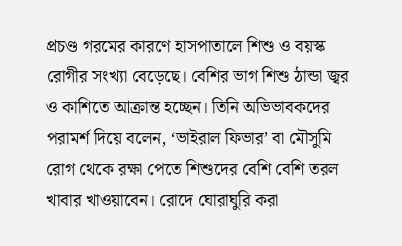প্রচণ্ড গরমের কারণে হাসপাতালে শিশু ও বয়স্ক রোগীর সংখ্যা বেড়েছে। বেশির ভাগ শিশু ঠান্ডা জ্বর ও কাশিতে আক্রান্ত হচ্ছেন। তিনি অভিভাবকদের পরামর্শ দিয়ে বলেন, ‘ভাইরাল ফিভার’ বা মৌসুমি রোগ থেকে রক্ষা পেতে শিশুদের বেশি বেশি তরল খাবার খাওয়াবেন। রোদে ঘোরাঘুরি করা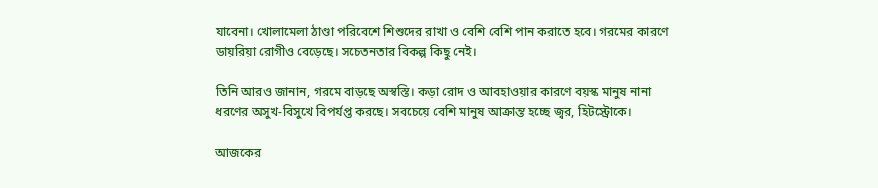যাবেনা। খোলামেলা ঠাণ্ডা পরিবেশে শিশুদের রাখা ও বেশি বেশি পান করাতে হবে। গরমের কারণে ডায়রিয়া রোগীও বেড়েছে। সচেতনতার বিকল্প কিছু নেই।

তিনি আরও জানান, গরমে বাড়ছে অস্বস্তি। কড়া রোদ ও আবহাওয়ার কারণে বয়স্ক মানুষ নানা ধরণের অসুখ-বিসুখে বিপর্যপ্ত করছে। সবচেয়ে বেশি মানুষ আক্রান্ত হচ্ছে জ্বর, হিটস্ট্রোকে।

আজকের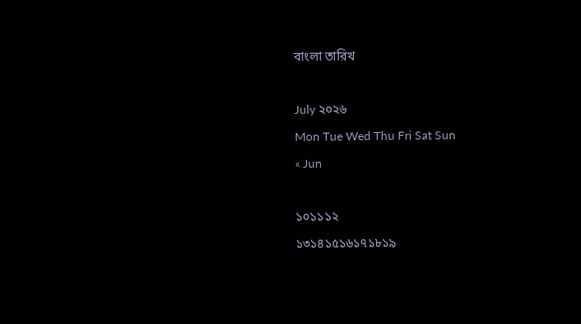বাংলা তারিখ

July ২০২৬
Mon Tue Wed Thu Fri Sat Sun
« Jun

১০১১১২
১৩১৪১৫১৬১৭১৮১৯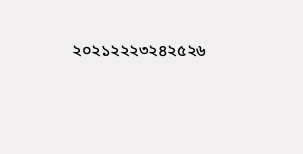২০২১২২২৩২৪২৫২৬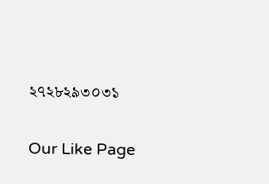২৭২৮২৯৩০৩১


Our Like Page